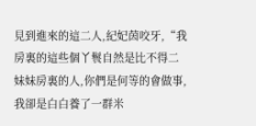見到進來的這二人,紀妃茵咬牙,“我房裏的這些個丫鬟自然是比不得二妹妹房裏的人,你們是何等的會做事,我卻是白白養了一群米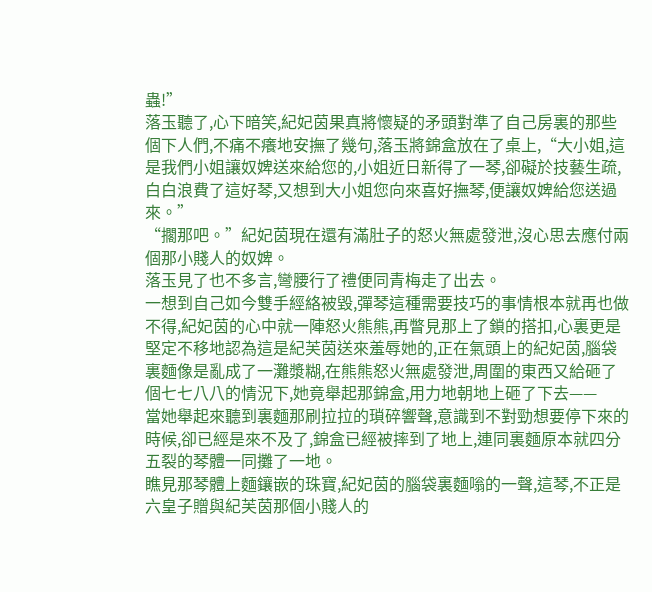蟲!”
落玉聽了,心下暗笑,紀妃茵果真將懷疑的矛頭對準了自己房裏的那些個下人們,不痛不癢地安撫了幾句,落玉將錦盒放在了桌上,“大小姐,這是我們小姐讓奴婢送來給您的,小姐近日新得了一琴,卻礙於技藝生疏,白白浪費了這好琴,又想到大小姐您向來喜好撫琴,便讓奴婢給您送過來。”
“擱那吧。”紀妃茵現在還有滿肚子的怒火無處發泄,沒心思去應付兩個那小賤人的奴婢。
落玉見了也不多言,彎腰行了禮便同青梅走了出去。
一想到自己如今雙手經絡被毀,彈琴這種需要技巧的事情根本就再也做不得,紀妃茵的心中就一陣怒火熊熊,再瞥見那上了鎖的搭扣,心裏更是堅定不移地認為這是紀芙茵送來羞辱她的,正在氣頭上的紀妃茵,腦袋裏麵像是亂成了一灘漿糊,在熊熊怒火無處發泄,周圍的東西又給砸了個七七八八的情況下,她竟舉起那錦盒,用力地朝地上砸了下去——
當她舉起來聽到裏麵那刷拉拉的瑣碎響聲,意識到不對勁想要停下來的時候,卻已經是來不及了,錦盒已經被摔到了地上,連同裏麵原本就四分五裂的琴體一同攤了一地。
瞧見那琴體上麵鑲嵌的珠寶,紀妃茵的腦袋裏麵嗡的一聲,這琴,不正是六皇子贈與紀芙茵那個小賤人的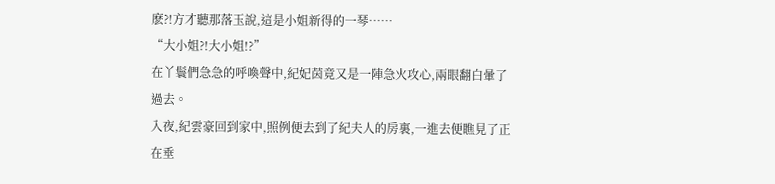麽?!方才聽那落玉說,這是小姐新得的一琴……
“大小姐?!大小姐!?”
在丫鬟們急急的呼喚聲中,紀妃茵竟又是一陣急火攻心,兩眼翻白暈了過去。
入夜,紀雲豪回到家中,照例便去到了紀夫人的房裏,一進去便瞧見了正在垂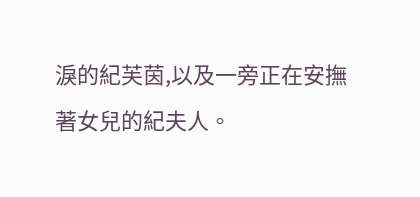淚的紀芙茵,以及一旁正在安撫著女兒的紀夫人。